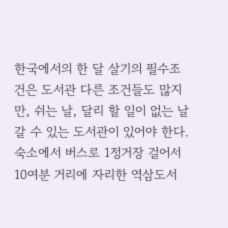한국에서의 한 달 살기의 필수조건은 도서관 다른 조건들도 많지만, 쉬는 날, 달리 할 일이 없는 날 갈 수 있는 도서관이 있어야 한다. 숙소에서 버스로 1정거장 걸어서 10여분 거리에 자리한 역삼도서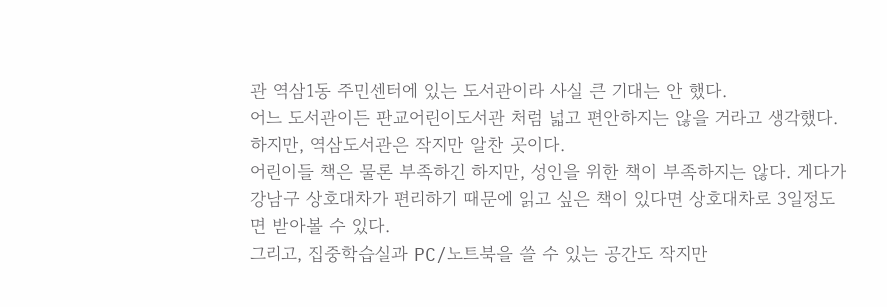관 역삼1동 주민센터에 있는 도서관이라 사실 큰 기대는 안 했다.
어느 도서관이든 판교어린이도서관 처럼 넓고 편안하지는 않을 거라고 생각했다. 하지만, 역삼도서관은 작지만 알찬 곳이다.
어린이들 책은 물론 부족하긴 하지만, 성인을 위한 책이 부족하지는 않다. 게다가 강남구 상호대차가 편리하기 때문에 읽고 싶은 책이 있다면 상호대차로 3일정도면 받아볼 수 있다.
그리고, 집중학습실과 PC/노트북을 쓸 수 있는 공간도 작지만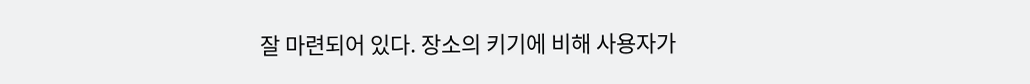잘 마련되어 있다. 장소의 키기에 비해 사용자가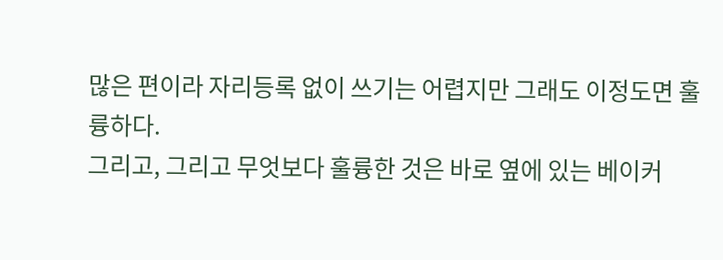많은 편이라 자리등록 없이 쓰기는 어렵지만 그래도 이정도면 훌륭하다.
그리고, 그리고 무엇보다 훌륭한 것은 바로 옆에 있는 베이커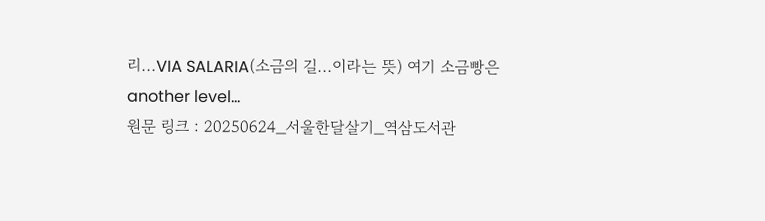리...VIA SALARIA(소금의 길...이라는 뜻) 여기 소금빵은 another level...
원문 링크 : 20250624_서울한달살기_역삼도서관